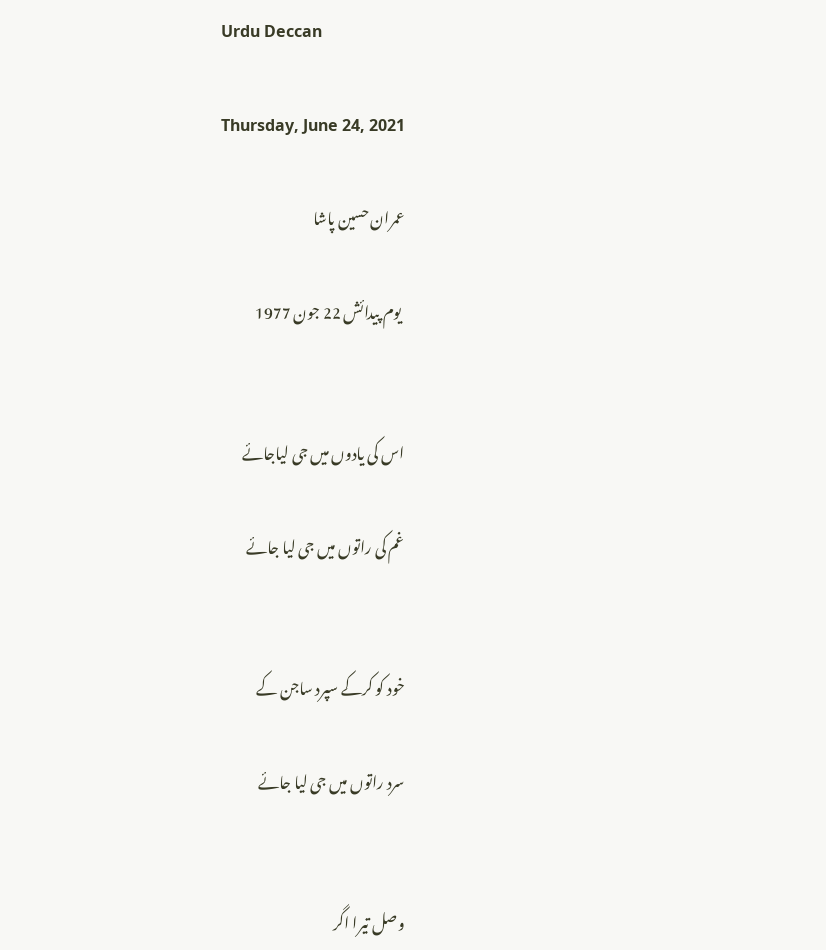Urdu Deccan

Thursday, June 24, 2021

عمران حسین پاشا

 یوم پیدائش 22 جون 1977


اس کی یادوں میں جی لیاجائے

غم کی راتوں میں جی لیا جائے


خود کو کرکے سپرد ساجن کے

سرد راتوں میں جی لیا جائے


وصل تیرا اگر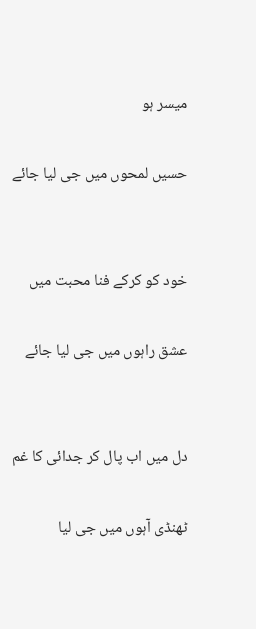میسر ہو

حسیں لمحوں میں جی لیا جائے


خود کو کرکے فنا محبت میں

عشق راہوں میں جی لیا جائے


دل میں اب پال کر جدائی کا غم

ٹھنڈی آہوں میں جی لیا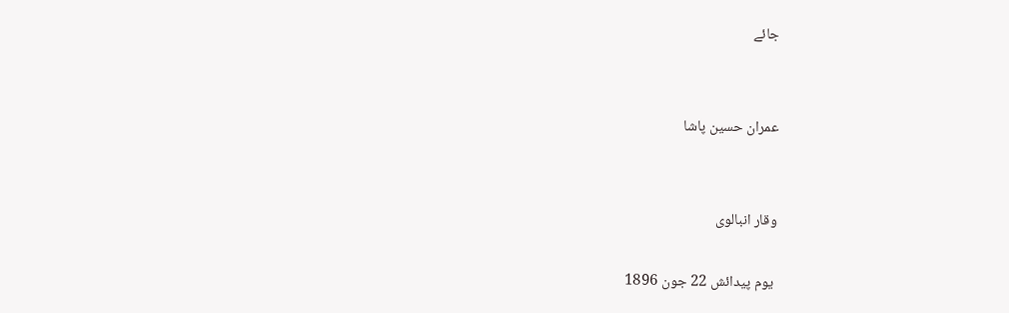جائے


عمران حسین پاشا


وقار انبالوی

 یوم پیدائش 22 جون 1896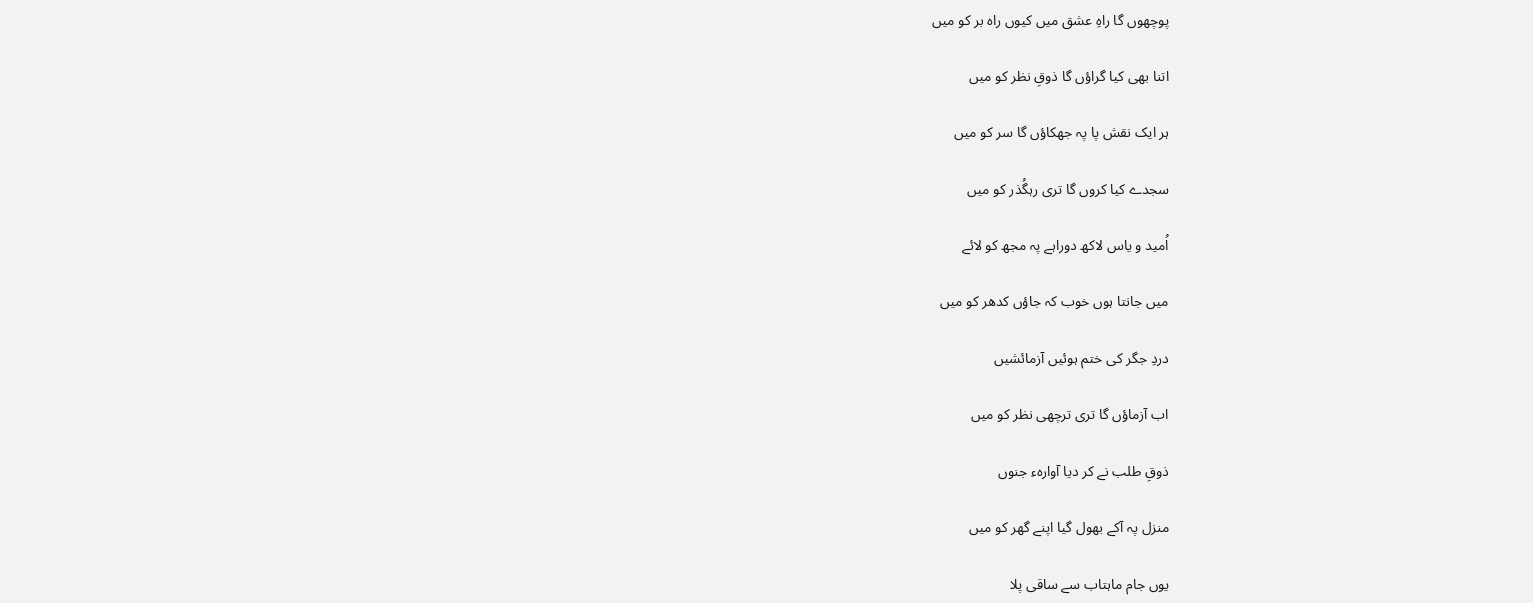پوچھوں گا راہِ عشق میں کیوں راہ بر کو میں

اتنا بھی کیا گراؤں گا ذوقِ نظر کو میں

ہر ایک نقش پا پہ جھکاؤں گا سر کو میں

سجدے کیا کروں گا تری رہگُذر کو میں

اُمید و یاس لاکھ دوراہے پہ مجھ کو لائے

میں جانتا ہوں خوب کہ جاؤں کدھر کو میں

دردِ جگر کی ختم ہوئیں آزمائشیں

اب آزماؤں گا تری ترچھی نظر کو میں

ذوقِ طلب نے کر دیا آوارہء جنوں

منزل پہ آکے بھول گیا اپنے گھر کو میں

یوں جام ماہتاب سے ساقی پلا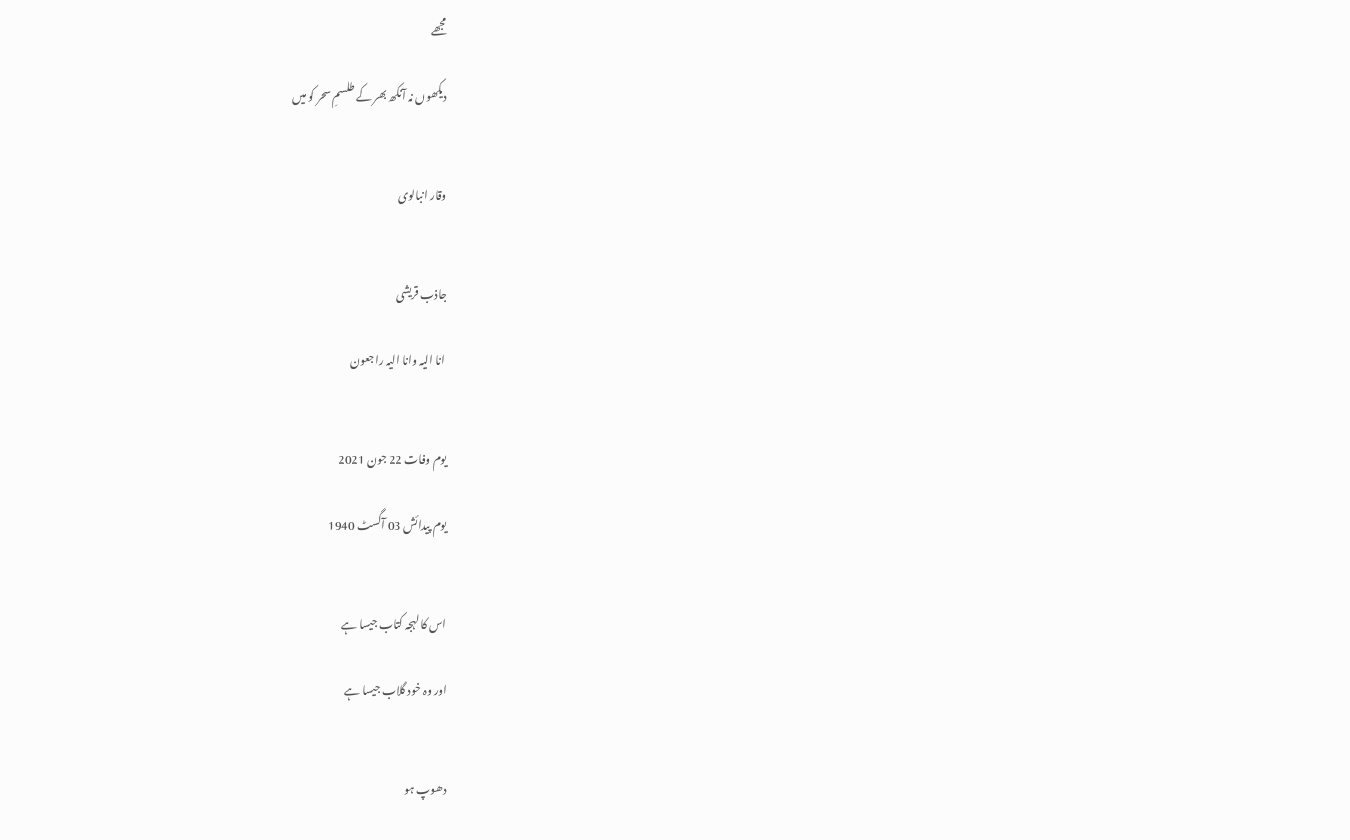مجھے

دیکھوں نہ آنکھ بھر کے طلسمِ سحر کو میں


وقار انبالوی


جاذب قریشی

 انا الیہ وانا الیہ راجعون


یوم وفات 22 جون 2021

یوم پیدائش 03 آگسٹ 1940


اس کا لہجہ کتاب جیسا ہے

اور وہ خود گلاب جیسا ہے


دھوپ ہو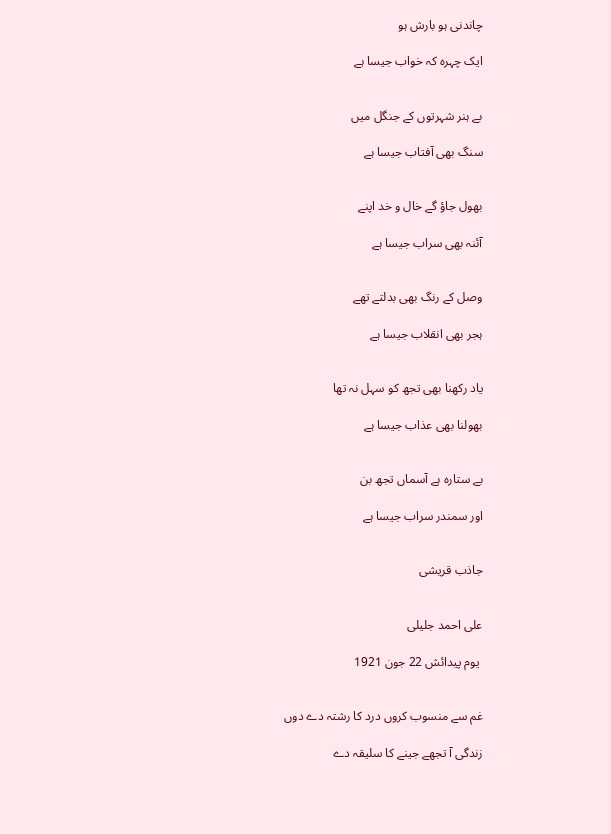چاندنی ہو بارش ہو

ایک چہرہ کہ خواب جیسا ہے


بے ہنر شہرتوں کے جنگل میں

سنگ بھی آفتاب جیسا ہے


بھول جاؤ گے خال و خد اپنے

آئنہ بھی سراب جیسا ہے


وصل کے رنگ بھی بدلتے تھے

ہجر بھی انقلاب جیسا ہے


یاد رکھنا بھی تجھ کو سہل نہ تھا

بھولنا بھی عذاب جیسا ہے


بے ستارہ ہے آسماں تجھ بن

اور سمندر سراب جیسا ہے


جاذب قریشی


علی احمد جلیلی

 یوم پیدائش 22 جون 1921


غم سے منسوب کروں درد کا رشتہ دے دوں

زندگی آ تجھے جینے کا سلیقہ دے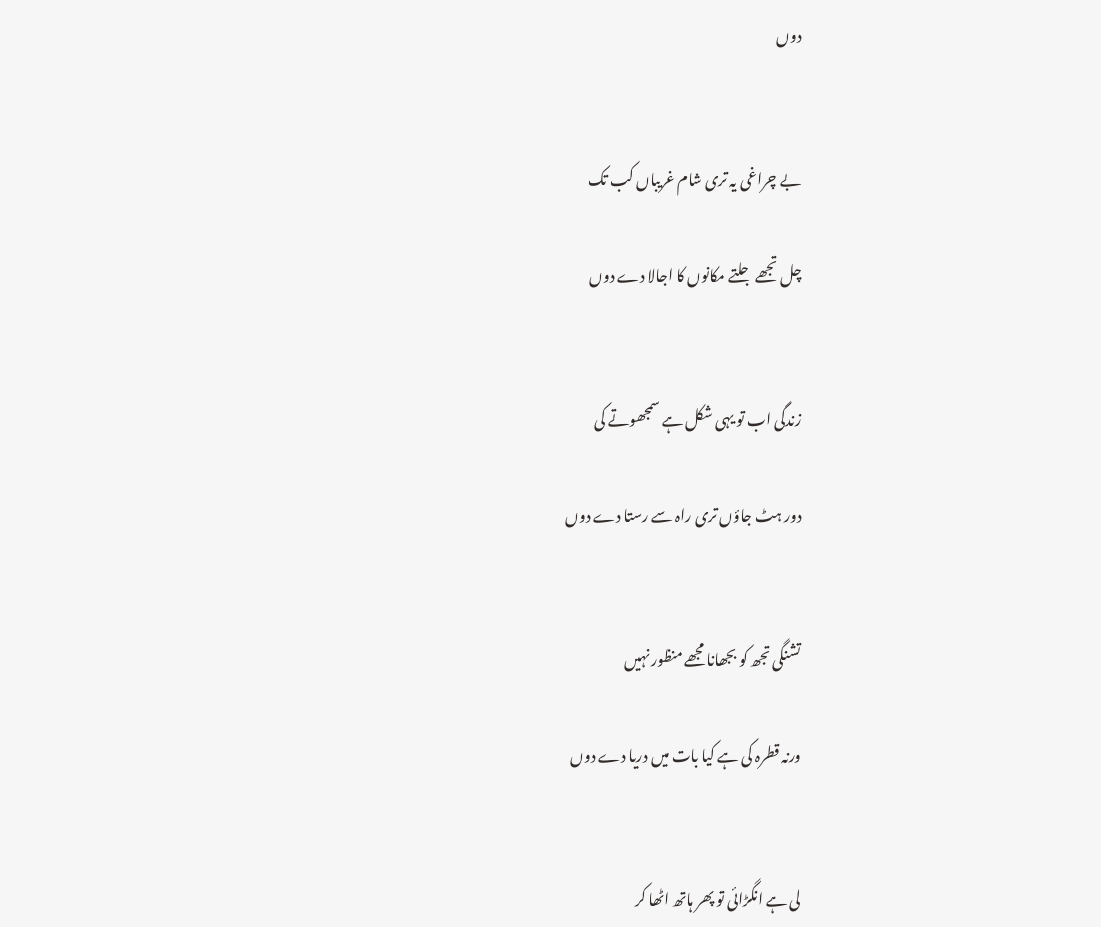دوں


بے چراغی یہ تری شام غریباں کب تک

چل تجھے جلتے مکانوں کا اجالا دے دوں


زندگی اب تو یہی شکل ہے سمجھوتے کی

دور ہٹ جاؤں تری راہ سے رستا دے دوں


تشنگی تجھ کو بجھانا مجھے منظور نہیں

ورنہ قطرہ کی ہے کیا بات میں دریا دے دوں


لی ہے انگڑائی تو پھر ہاتھ اٹھا کر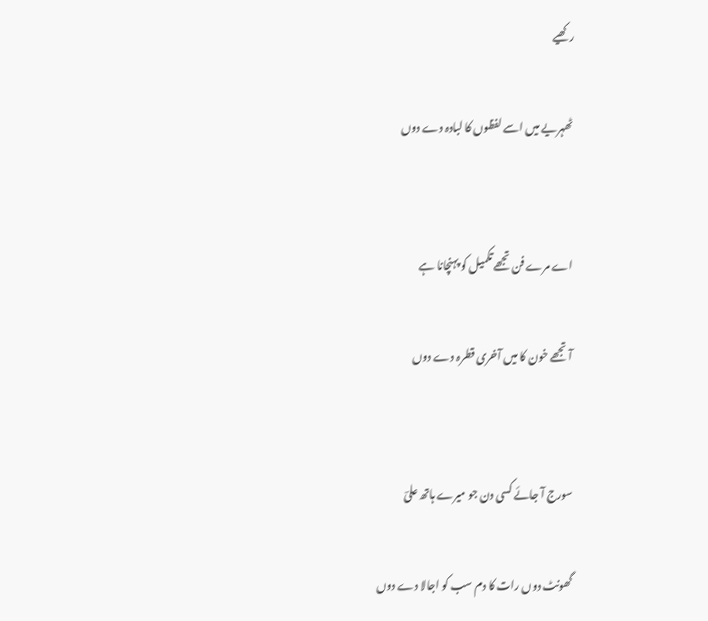رکھیے

ٹھہریے میں اسے لفظوں کا لبادہ دے دوں


اے مرے فن تجھے تکمیل کو پہنچانا ہے

آ تجھے خون کا میں آخری قطرہ دے دوں


سورج آ جائے کسی دن جو میرے ہاتھ علیؔ

گھونٹ دوں رات کا دم سب کو اجالا دے دوں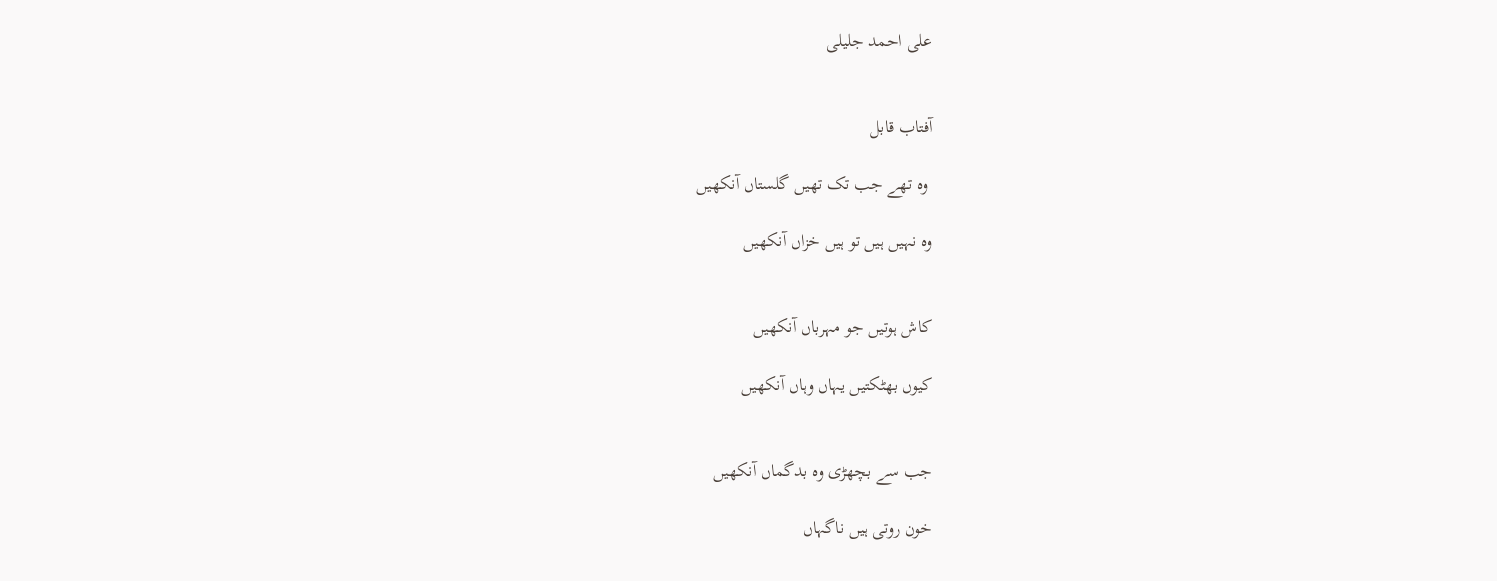علی احمد جلیلی


آفتاب قابل

 وہ تھے جب تک تھیں گلستاں آنکھیں

وہ نہیں ہیں تو ہیں خزاں آنکھیں


کاش ہوتیں جو مہرباں آنکھیں

کیوں بھٹکتیں یہاں وہاں آنکھیں


جب سے بچھڑی وہ بدگماں آنکھیں

خون روتی ہیں ناگہاں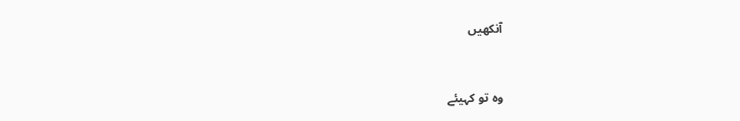آنکھیں


وہ تو کہیئے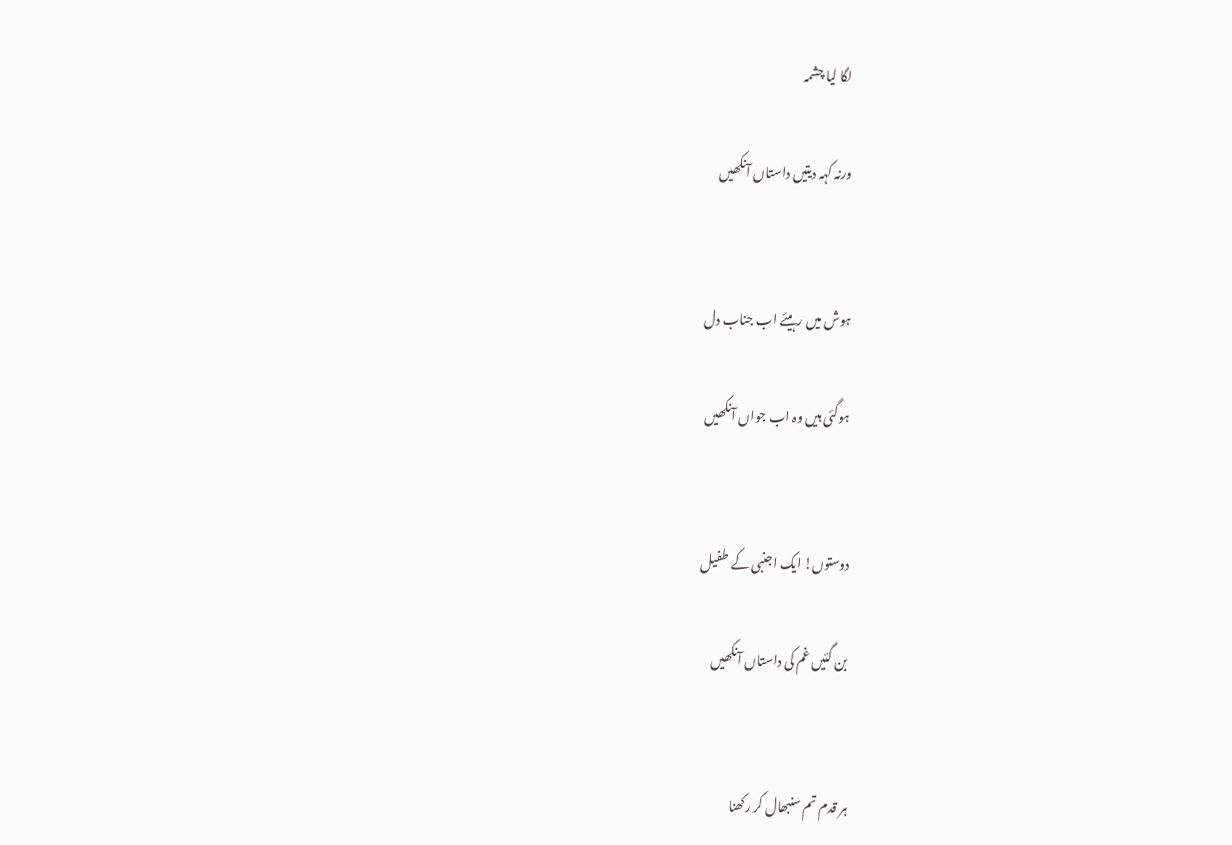لگا لیا چشمہ

ورنہ کہہ دیتیں داستاں آنکھیں


ہوش میں رہیئے اب جناب دل

ہوگئی ہیں وہ اب جواں آنکھیں


دوستوں! ایک اجنبی کے طفیل

بن گئیں غم کی داستاں آنکھیں


ہر قدم تم سنبھال کر رکھنا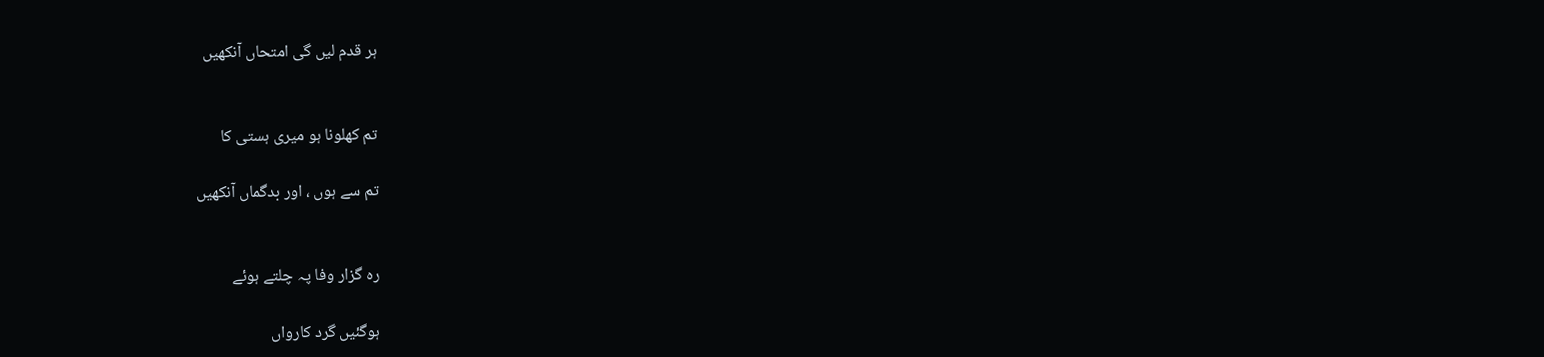ہر قدم لیں گی امتحاں آنکھیں


تم کھلونا ہو میری ہستی کا

تم سے ہوں ، اور بدگماں آنکھیں


رہ گزار وفا پہ چلتے ہوئے

ہوگئیں گرد کارواں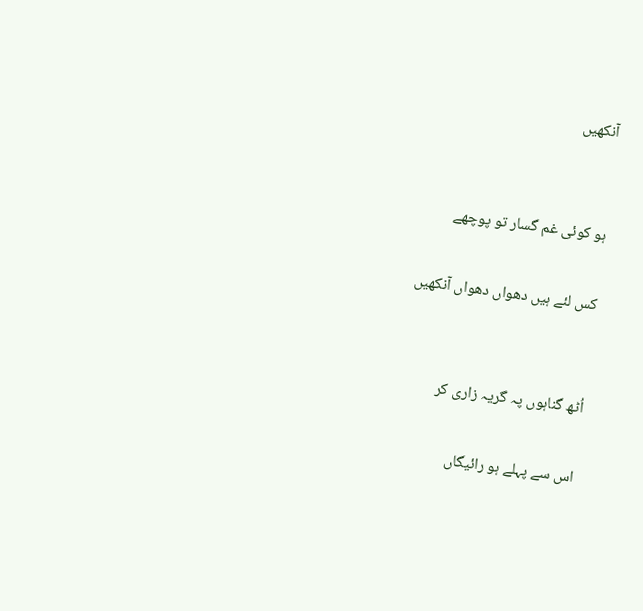آنکھیں


ہو کوئی غم گسار تو پوچھے

کس لئے ہیں دھواں دھواں آنکھیں


اُٹھ گناہوں پہ گریہ زاری کر

اس سے پہلے ہو رائیگاں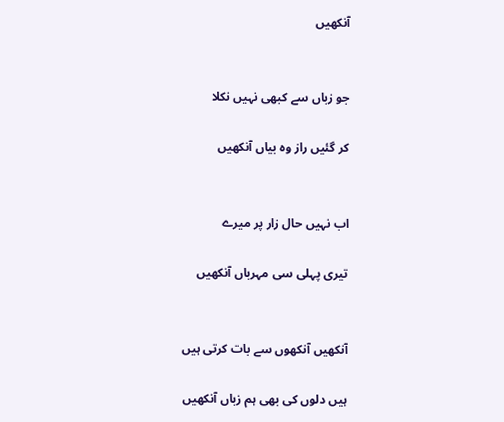آنکھیں


جو زباں سے کبھی نہیں نکلا

کر گئیں راز وہ بیاں آنکھیں


اب نہیں حال زار پر میرے

تیری پہلی سی مہرباں آنکھیں


آنکھیں آنکھوں سے بات کرتی ہیں

ہیں دلوں کی بھی ہم زباں آنکھیں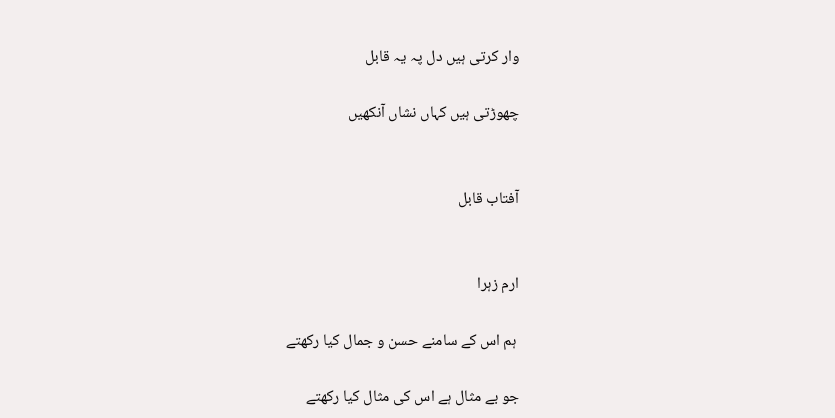وار کرتی ہیں دل پہ یہ قابل

چھوڑتی ہیں کہاں نشاں آنکھیں


آفتاب قابل


ارم زہرا

 ہم اس کے سامنے حسن و جمال کیا رکھتے

جو بے مثال ہے اس کی مثال کیا رکھتے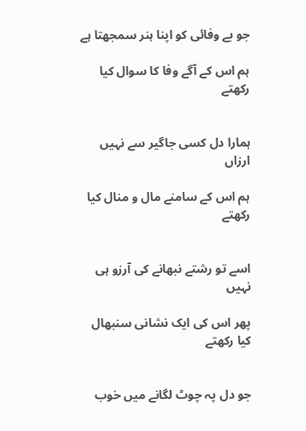جو بے وفائی کو اپنا ہنر سمجھتا ہے

ہم اس کے آگے وفا کا سوال کیا رکھتے


ہمارا دل کسی جاگیر سے نہیں ارزاں

ہم اس کے سامنے مال و منال کیا رکھتے


اسے تو رشتے نبھانے کی آرزو ہی نہیں

پھر اس کی ایک نشانی سنبھال کیا رکھتے


جو دل پہ چوٹ لگانے میں خوب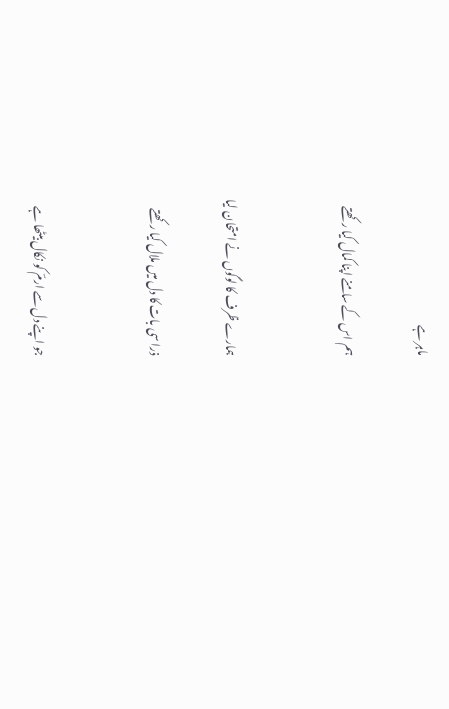ماہر ہے

ہم اس کے سامنے اپنا کمال کیا رکھتے


ہمارے ظرف کا لوگوں نے امتحان لیا

ذرا سی بات کا دل میں ملال کیا رکھتے


جو اپنے دل سے ارمؔ کو نکال بیٹھا ہے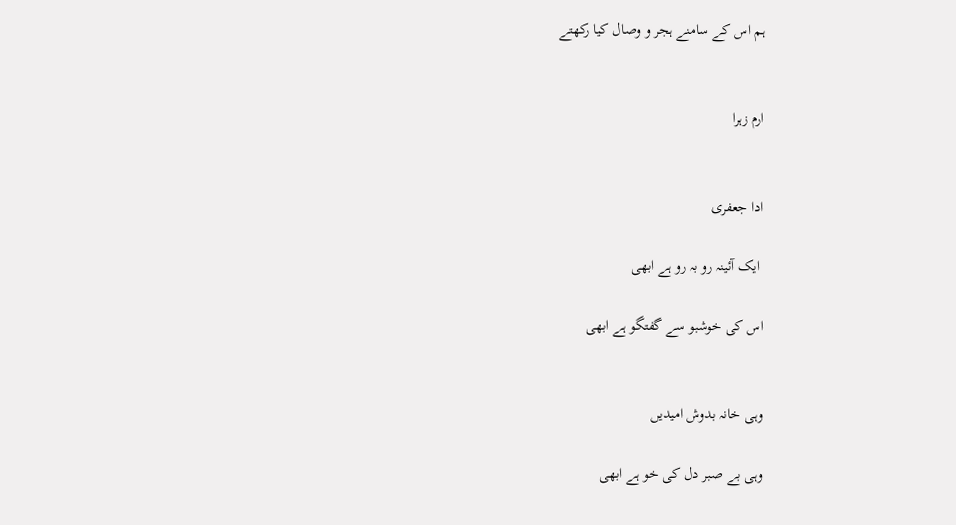ہم اس کے سامنے ہجر و وصال کیا رکھتے


ارم زہرا


ادا جعفری

 ایک آئینہ رو بہ رو ہے ابھی

اس کی خوشبو سے گفتگو ہے ابھی


وہی خانہ بدوش امیدیں

وہی بے صبر دل کی خو ہے ابھی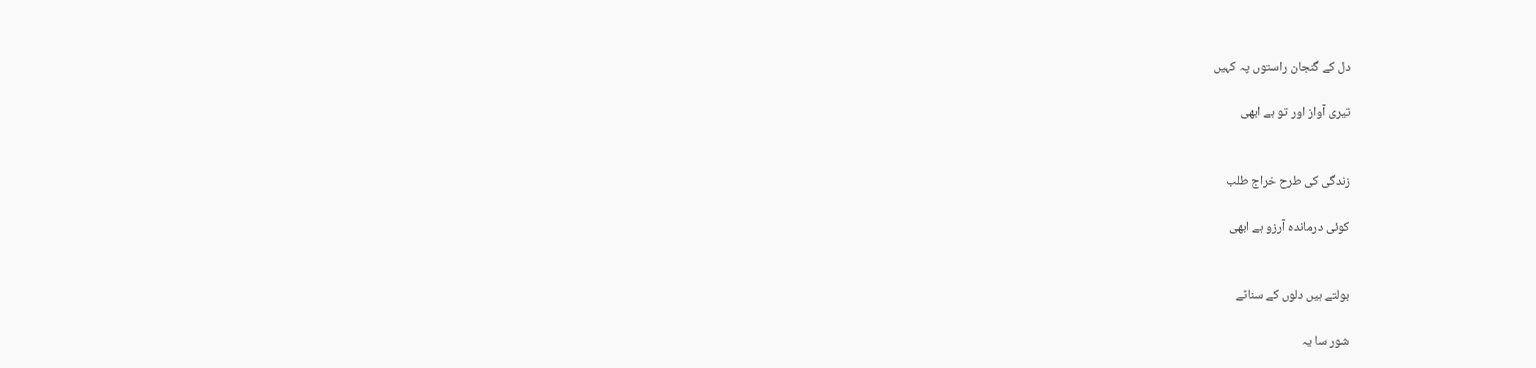دل کے گنجان راستوں پہ کہیں

تیری آواز اور تو ہے ابھی


زندگی کی طرح خراج طلب

کوئی درماندہ آرزو ہے ابھی


بولتے ہیں دلوں کے سناٹے

شور سا یہ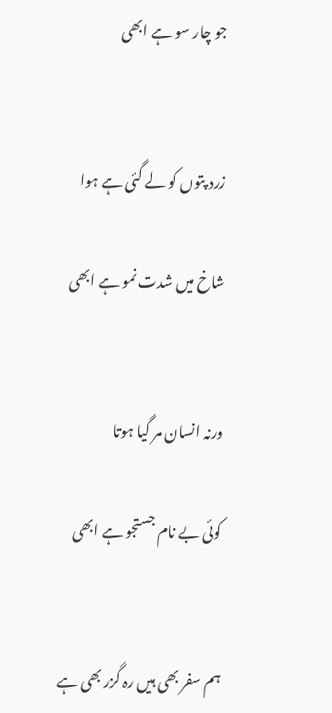جو چار سو ہے ابھی


زرد پتوں کو لے گئی ہے ہوا

شاخ میں شدت نمو ہے ابھی


ورنہ انسان مر گیا ہوتا

کوئی بے نام جستجو ہے ابھی


ہم سفر بھی ہیں رہ گزر بھی ہے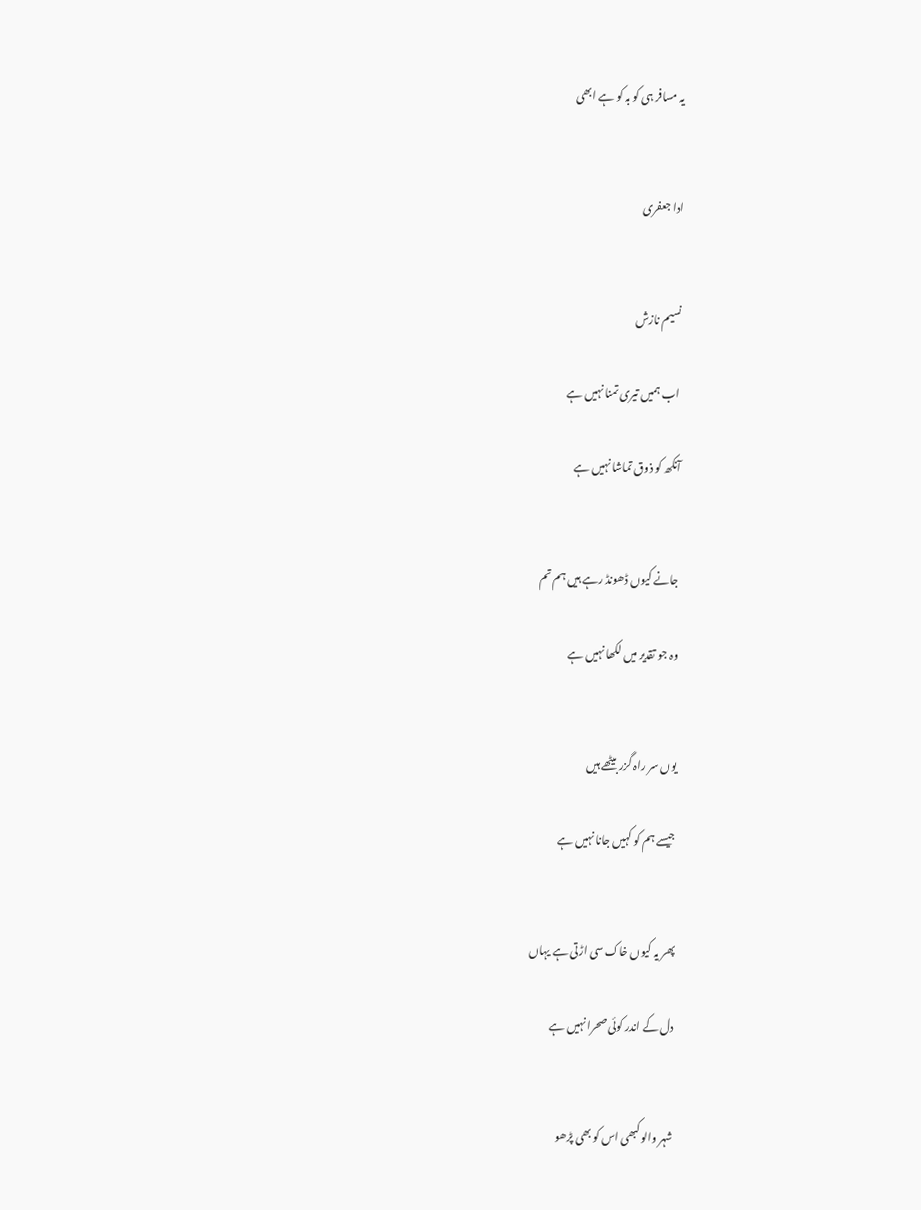یہ مسافر ہی کو بہ کو ہے ابھی


ادا جعفری


نسیم نازش

 اب ہمیں تیری تمنا نہیں ہے

آنکھ کو ذوق تماشا نہیں ہے


جانے کیوں ڈھونڈ رہے ہیں ہم تم

وہ جو تقدیر میں لکھا نہیں ہے


یوں سر راہ گزر بیٹھے ہیں

جیسے ہم کو کہیں جانا نہیں ہے


پھر یہ کیوں خاک سی اڑتی ہے یہاں

دل کے اندر کوئی صحرا نہیں ہے


شہر والو کبھی اس کو بھی پڑھو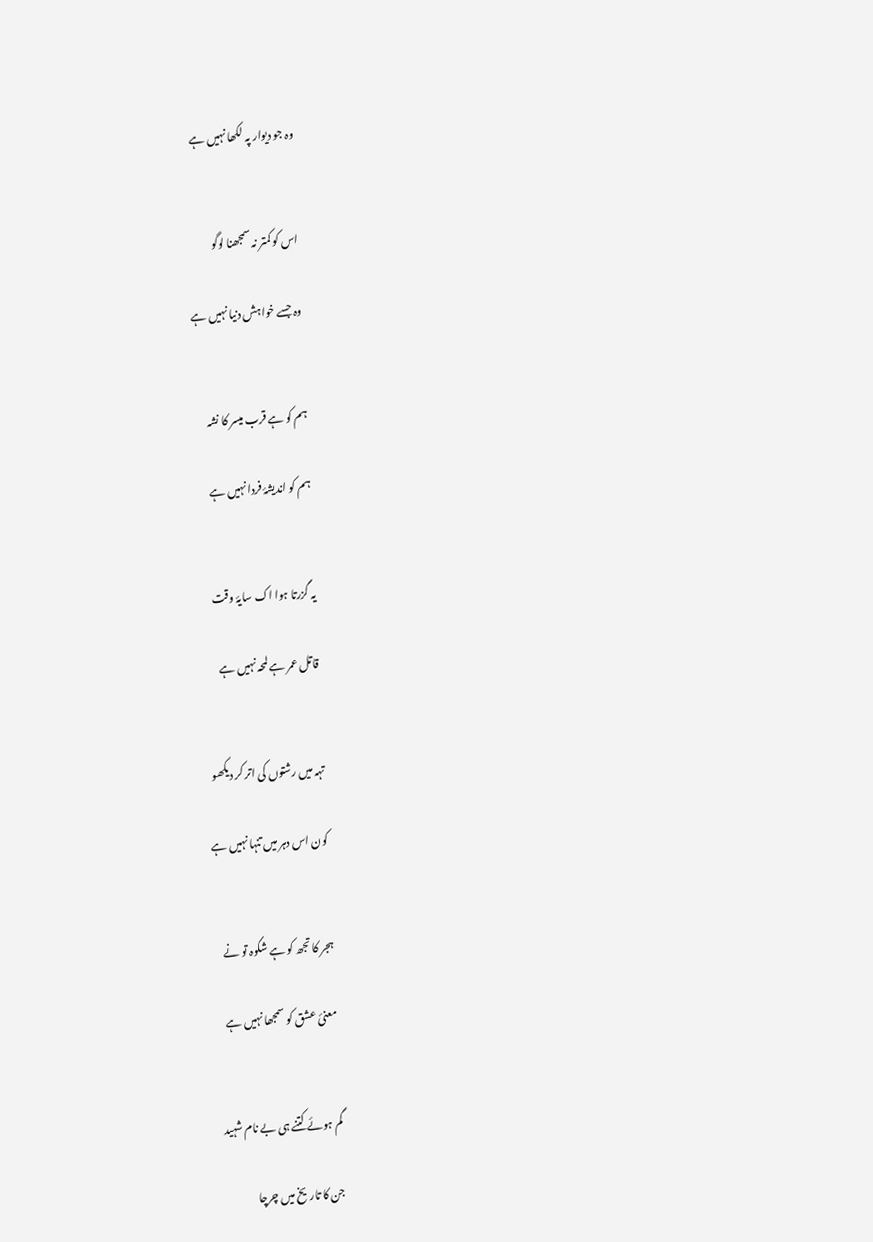وہ جو دیوار پہ لکھا نہیں ہے


اس کو کمتر نہ سمجھنا لوگو

وہ جسے خواہش دنیا نہیں ہے


ہم کو ہے قرب میسر کا نشہ

ہم کو اندیشۂ فردا نہیں ہے


یہ گزرتا ہوا اک سایۂ وقت

قاتل عمر ہے لمحہ نہیں ہے


تہہ میں رشتوں کی اتر کر دیکھو

کون اس دہر میں تنہا نہیں ہے


ہجر کا تجھ کو ہے شکوہ تو نے

معنیٔ عشق کو سمجھا نہیں ہے


گم ہوئے کتنے ہی بے نام شہید

جن کا تاریخ میں چرچا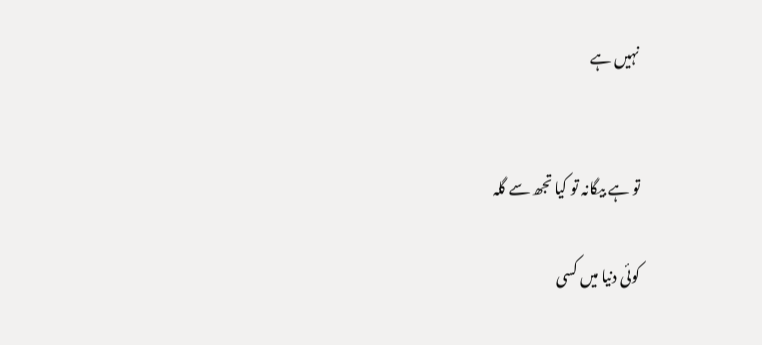نہیں ہے


تو ہے بیگانہ تو کیا تجھ سے گلہ

کوئی دنیا میں کسی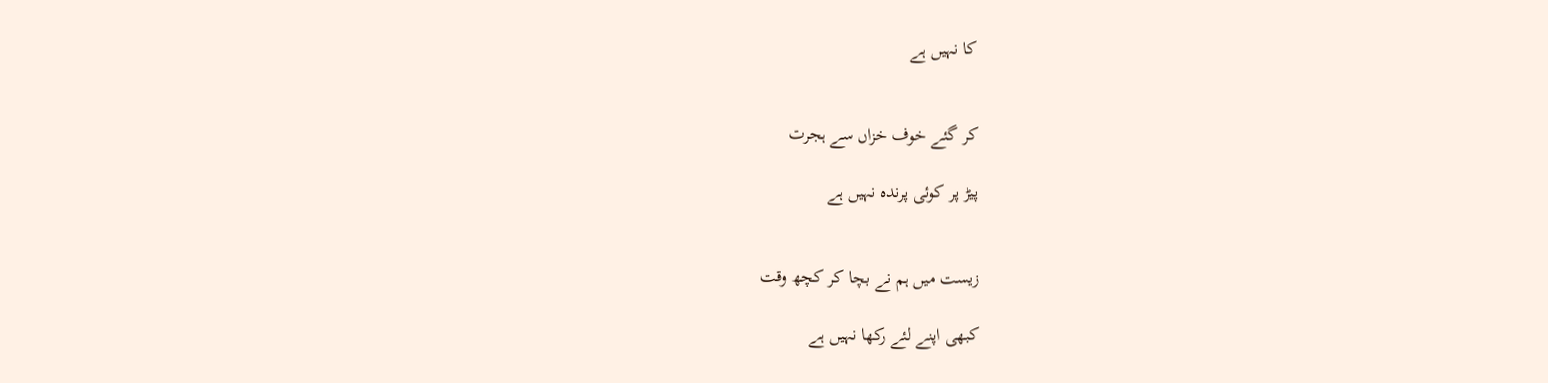کا نہیں ہے


کر گئے خوف خزاں سے ہجرت

پیڑ پر کوئی پرندہ نہیں ہے


زیست میں ہم نے بچا کر کچھ وقت

کبھی اپنے لئے رکھا نہیں ہے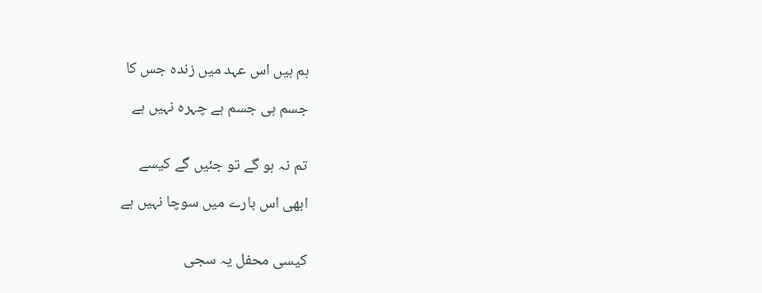ہم ہیں اس عہد میں زندہ جس کا

جسم ہی جسم ہے چہرہ نہیں ہے


تم نہ ہو گے تو جئیں گے کیسے

ابھی اس بارے میں سوچا نہیں ہے


کیسی محفل یہ سجی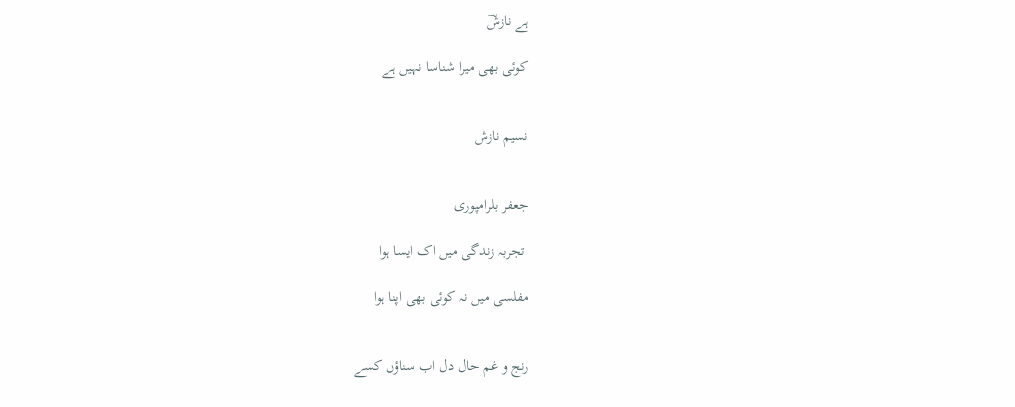ہے نازشؔ

کوئی بھی میرا شناسا نہیں ہے


نسیم نازش


جعفر بلرامپوری

 تجربہ زندگی میں اک ایسا ہوا

مفلسی میں نہ کوئی بھی اپنا ہوا


رنج و غم حال دل اب سناؤں کسے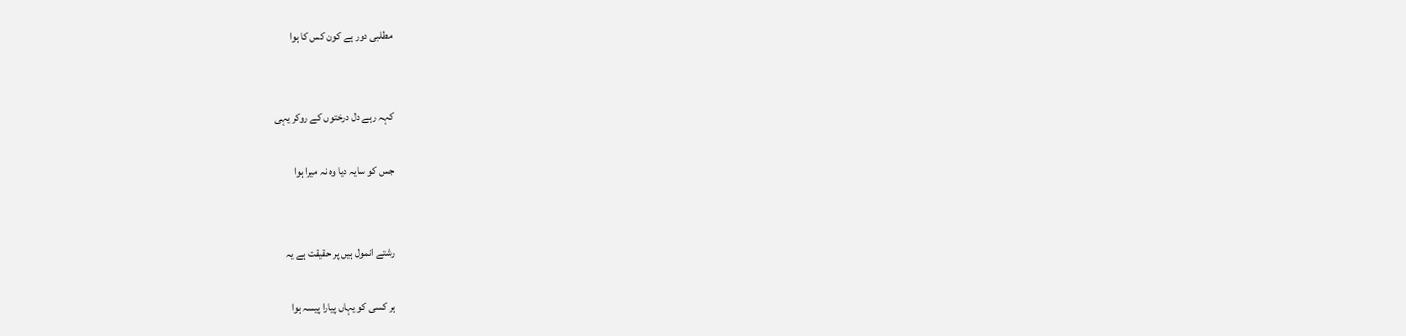مطلبی دور ہے کون کس کا ہوا


کہہ رہے دل درختوں کے روکر یہی

جس کو سایہ دیا وہ نہ میرا ہوا


رشتے انمول ہیں پر حقیقت ہے یہ

ہر کسی کو یہاں پیارا پیسہ ہوا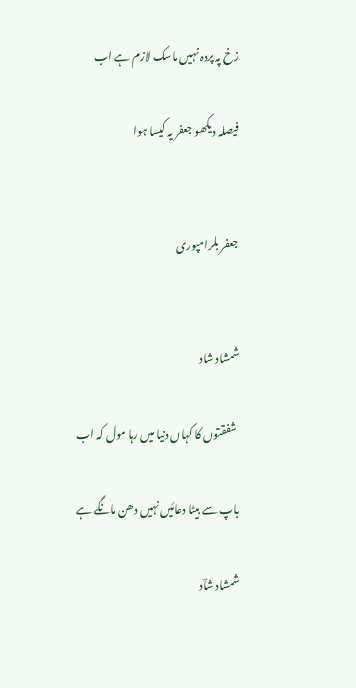زخ پہ پردہ نہیں ماسک لازم ہے اب

فیصلہ دیکھو جعفر یہ کیسا ہوا


جعفر بلرامپوری


شمشاد شاد

 شفقتوں کا کہاں دنیا میں رہا مول کہ اب

باپ سے بیٹا دعائیں نہیں دھن مانگے ہے

شمشاد شاؔد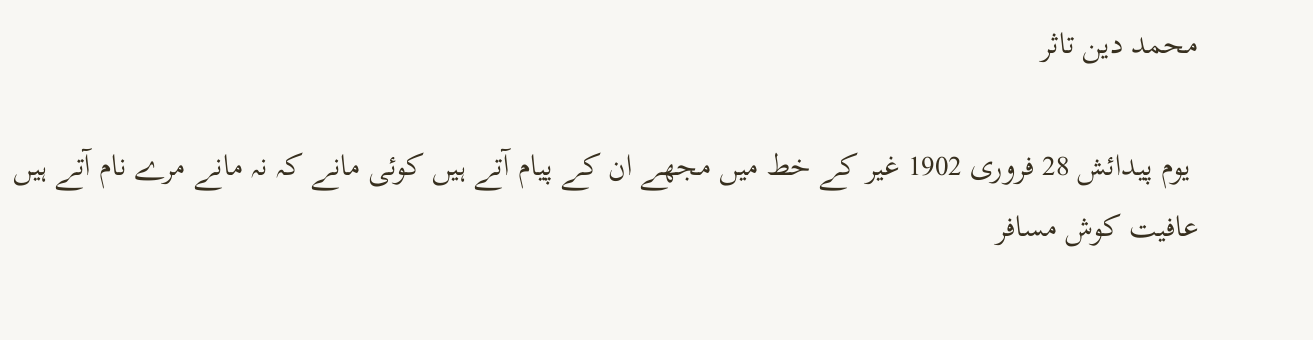محمد دین تاثر

 یوم پیدائش 28 فروری 1902 غیر کے خط میں مجھے ان کے پیام آتے ہیں کوئی مانے کہ نہ مانے مرے نام آتے ہیں عافیت کوش مسافر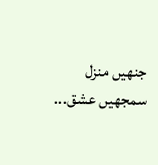جنھیں منزل سمجھیں عشق...